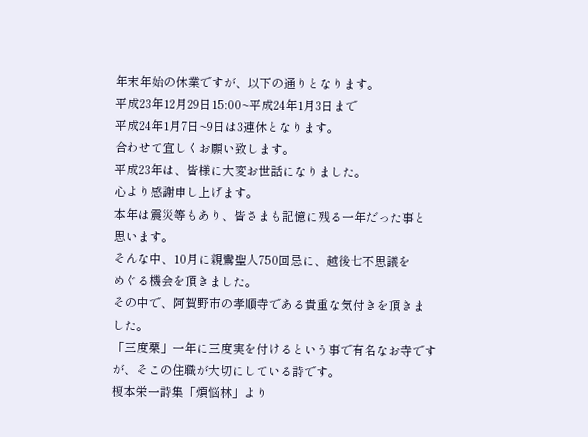年末年始の休業ですが、以下の通りとなります。
平成23年12月29日15:00~平成24年1月3日まで
平成24年1月7日~9日は3連休となります。
合わせて宜しくお願い致します。
平成23年は、皆様に大変お世話になりました。
心より感謝申し上げます。
本年は震災等もあり、皆さまも記憶に残る一年だった事と
思います。
そんな中、10月に親鸞聖人750回忌に、越後七不思議を
めぐる機会を頂きました。
その中で、阿賀野市の孝順寺である貴重な気付きを頂きま
した。
「三度栗」一年に三度実を付けるという事で有名なお寺です
が、そこの住職が大切にしている詩です。
榎本栄一詩集「煩悩林」より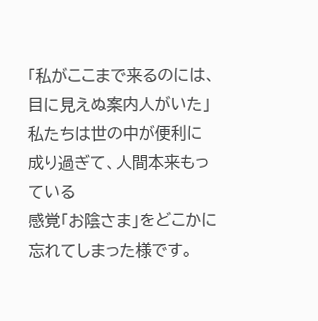「私がここまで来るのには、目に見えぬ案内人がいた」
私たちは世の中が便利に成り過ぎて、人間本来もっている
感覚「お陰さま」をどこかに忘れてしまった様です。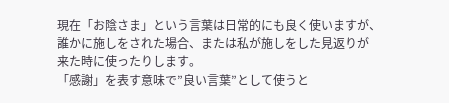現在「お陰さま」という言葉は日常的にも良く使いますが、
誰かに施しをされた場合、または私が施しをした見返りが
来た時に使ったりします。
「感謝」を表す意味で”良い言葉”として使うと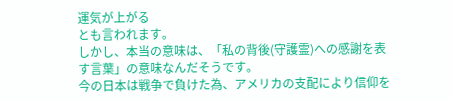運気が上がる
とも言われます。
しかし、本当の意味は、「私の背後(守護霊)への感謝を表
す言葉」の意味なんだそうです。
今の日本は戦争で負けた為、アメリカの支配により信仰を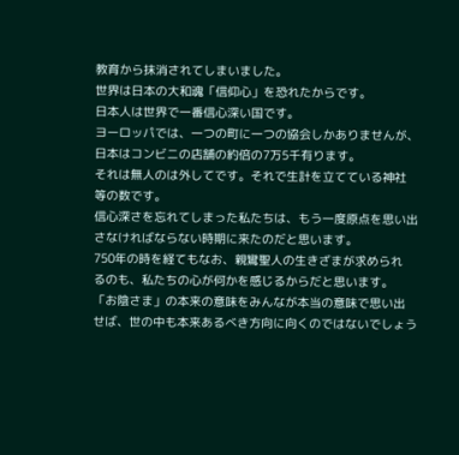教育から抹消されてしまいました。
世界は日本の大和魂「信仰心」を恐れたからです。
日本人は世界で一番信心深い国です。
ヨーロッパでは、一つの町に一つの協会しかありませんが、
日本はコンビニの店舗の約倍の7万5千有ります。
それは無人のは外してです。それで生計を立てている神社
等の数です。
信心深さを忘れてしまった私たちは、もう一度原点を思い出
さなければならない時期に来たのだと思います。
750年の時を経てもなお、親鸞聖人の生きざまが求められ
るのも、私たちの心が何かを感じるからだと思います。
「お陰さま」の本来の意味をみんなが本当の意味で思い出
せば、世の中も本来あるべき方向に向くのではないでしょう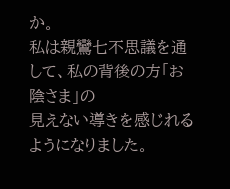か。
私は親鸞七不思議を通して、私の背後の方「お陰さま」の
見えない導きを感じれるようになりました。